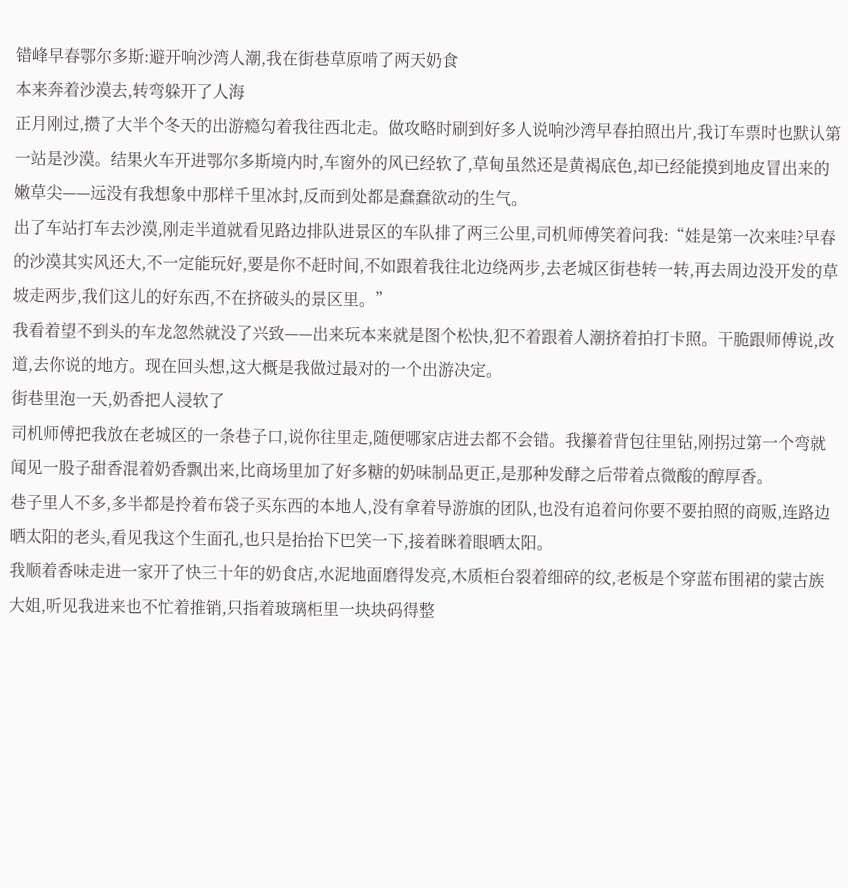错峰早春鄂尔多斯:避开响沙湾人潮,我在街巷草原啃了两天奶食
本来奔着沙漠去,转弯躲开了人海
正月刚过,攒了大半个冬天的出游瘾勾着我往西北走。做攻略时刷到好多人说响沙湾早春拍照出片,我订车票时也默认第一站是沙漠。结果火车开进鄂尔多斯境内时,车窗外的风已经软了,草甸虽然还是黄褐底色,却已经能摸到地皮冒出来的嫩草尖——远没有我想象中那样千里冰封,反而到处都是蠢蠢欲动的生气。
出了车站打车去沙漠,刚走半道就看见路边排队进景区的车队排了两三公里,司机师傅笑着问我:“娃是第一次来哇?早春的沙漠其实风还大,不一定能玩好,要是你不赶时间,不如跟着我往北边绕两步,去老城区街巷转一转,再去周边没开发的草坡走两步,我们这儿的好东西,不在挤破头的景区里。”
我看着望不到头的车龙忽然就没了兴致——出来玩本来就是图个松快,犯不着跟着人潮挤着拍打卡照。干脆跟师傅说,改道,去你说的地方。现在回头想,这大概是我做过最对的一个出游决定。
街巷里泡一天,奶香把人浸软了
司机师傅把我放在老城区的一条巷子口,说你往里走,随便哪家店进去都不会错。我攥着背包往里钻,刚拐过第一个弯就闻见一股子甜香混着奶香飘出来,比商场里加了好多糖的奶味制品更正,是那种发酵之后带着点微酸的醇厚香。
巷子里人不多,多半都是拎着布袋子买东西的本地人,没有拿着导游旗的团队,也没有追着问你要不要拍照的商贩,连路边晒太阳的老头,看见我这个生面孔,也只是抬抬下巴笑一下,接着眯着眼晒太阳。
我顺着香味走进一家开了快三十年的奶食店,水泥地面磨得发亮,木质柜台裂着细碎的纹,老板是个穿蓝布围裙的蒙古族大姐,听见我进来也不忙着推销,只指着玻璃柜里一块块码得整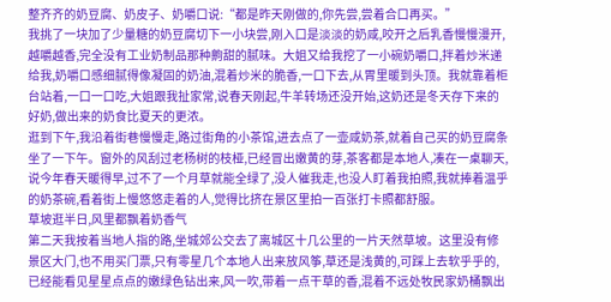整齐齐的奶豆腐、奶皮子、奶嚼口说:“都是昨天刚做的,你先尝,尝着合口再买。”
我挑了一块加了少量糖的奶豆腐切下一小块尝,刚入口是淡淡的奶咸,咬开之后乳香慢慢漫开,越嚼越香,完全没有工业奶制品那种齁甜的腻味。大姐又给我挖了一小碗奶嚼口,拌着炒米递给我,奶嚼口感细腻得像凝固的奶油,混着炒米的脆香,一口下去,从胃里暖到头顶。我就靠着柜台站着,一口一口吃,大姐跟我扯家常,说春天刚起,牛羊转场还没开始,这奶还是冬天存下来的好奶,做出来的奶食比夏天的更浓。
逛到下午,我沿着街巷慢慢走,路过街角的小茶馆,进去点了一壶咸奶茶,就着自己买的奶豆腐条坐了一下午。窗外的风刮过老杨树的枝桠,已经冒出嫩黄的芽,茶客都是本地人,凑在一桌聊天,说今年春天暖得早,过不了一个月草就能全绿了,没人催我走,也没人盯着我拍照,我就捧着温乎的奶茶碗,看着街上慢悠悠走着的人,觉得比挤在景区里拍一百张打卡照都舒服。
草坡逛半日,风里都飘着奶香气
第二天我按着当地人指的路,坐城郊公交去了离城区十几公里的一片天然草坡。这里没有修景区大门,也不用买门票,只有零星几个本地人出来放风筝,草还是浅黄的,可踩上去软乎乎的,已经能看见星星点点的嫩绿色钻出来,风一吹,带着一点干草的香,混着不远处牧民家奶桶飘出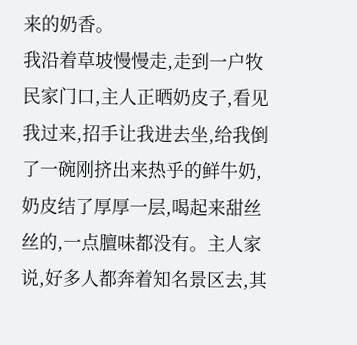来的奶香。
我沿着草坡慢慢走,走到一户牧民家门口,主人正晒奶皮子,看见我过来,招手让我进去坐,给我倒了一碗刚挤出来热乎的鲜牛奶,奶皮结了厚厚一层,喝起来甜丝丝的,一点膻味都没有。主人家说,好多人都奔着知名景区去,其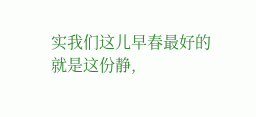实我们这儿早春最好的就是这份静,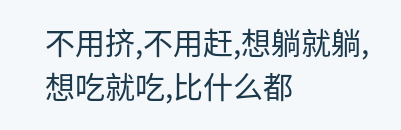不用挤,不用赶,想躺就躺,想吃就吃,比什么都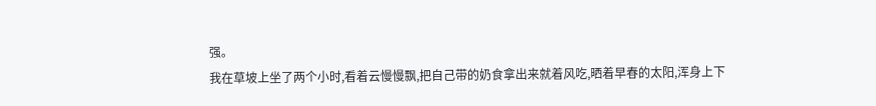强。
我在草坡上坐了两个小时,看着云慢慢飘,把自己带的奶食拿出来就着风吃,晒着早春的太阳,浑身上下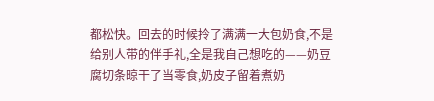都松快。回去的时候拎了满满一大包奶食,不是给别人带的伴手礼,全是我自己想吃的——奶豆腐切条晾干了当零食,奶皮子留着煮奶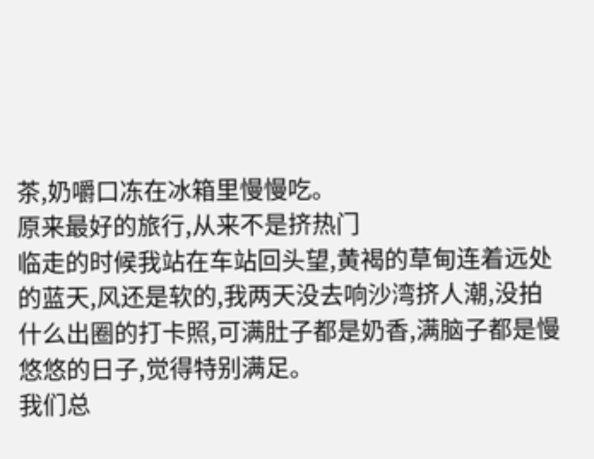茶,奶嚼口冻在冰箱里慢慢吃。
原来最好的旅行,从来不是挤热门
临走的时候我站在车站回头望,黄褐的草甸连着远处的蓝天,风还是软的,我两天没去响沙湾挤人潮,没拍什么出圈的打卡照,可满肚子都是奶香,满脑子都是慢悠悠的日子,觉得特别满足。
我们总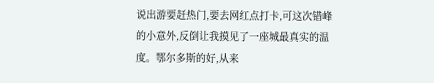说出游要赶热门,要去网红点打卡,可这次错峰的小意外,反倒让我摸见了一座城最真实的温度。鄂尔多斯的好,从来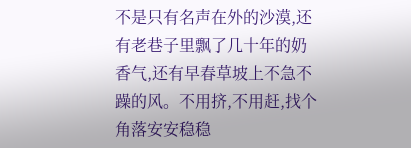不是只有名声在外的沙漠,还有老巷子里飘了几十年的奶香气,还有早春草坡上不急不躁的风。不用挤,不用赶,找个角落安安稳稳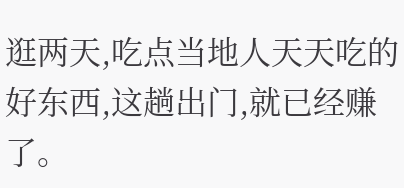逛两天,吃点当地人天天吃的好东西,这趟出门,就已经赚了。